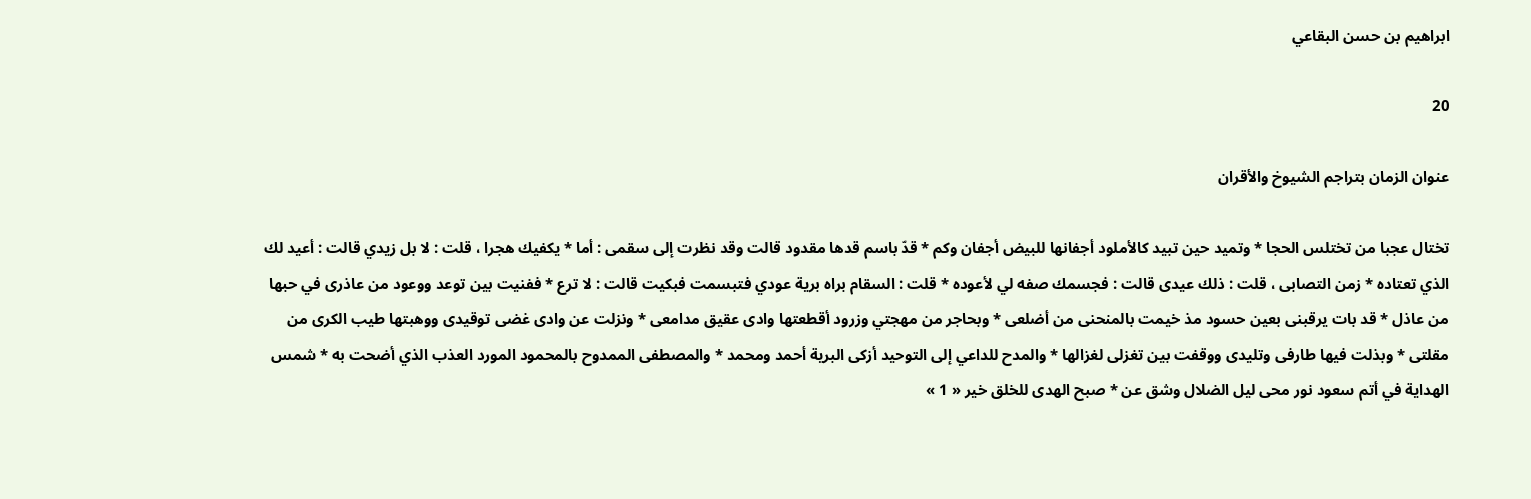ابراهيم بن حسن البقاعي

20

عنوان الزمان بتراجم الشيوخ والأقران

تختال عجبا من تختلس الحجا * وتميد حين تبيد كالأملود أجفانها للبيض أجفان وكم * قدّ باسم قدها مقدود قالت وقد نظرت إلى سقمى : أما * يكفيك هجرا ، قلت : لا بل زيدي قالت : أعيد لك الذي تعتاده * زمن التصابى ، قلت : ذلك عيدى قالت : فجسمك صفه لي لأعوده * قلت : السقام براه برية عودي فتبسمت فبكيت قالت : لا ترع * ففنيت بين توعد ووعود من عاذرى في حبها من عاذل * قد بات يرقبنى بعين حسود مذ خيمت بالمنحنى من أضلعى * وبحاجر من مهجتي وزرود أقطعتها وادى عقيق مدامعى * ونزلت عن وادى غضى توقيدى ووهبتها طيب الكرى من مقلتى * وبذلت فيها طارفى وتليدى ووقفت بين تغزلى لغزالها * والمدح للداعي إلى التوحيد أزكى البرية أحمد ومحمد * والمصطفى الممدوح بالمحمود المورد العذب الذي أضحت به * شمس الهداية في أتم سعود نور محى ليل الضلال وشق عن * صبح الهدى للخلق خير « 1 »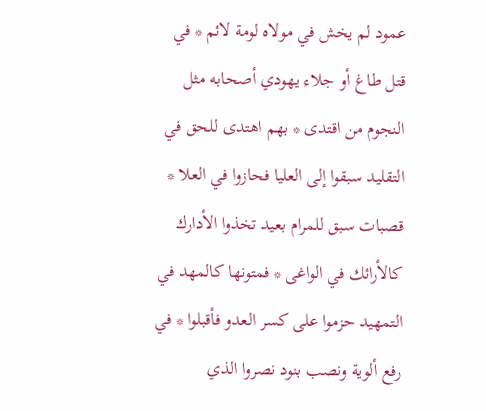عمود لم يخش في مولاه لومة لائم * في قتل طاغ أو جلاء يهودي أصحابه مثل النجوم من اقتدى * بهم اهتدى للحق في التقليد سبقوا إلى العليا فحازوا في العلا * قصبات سبق للمرام بعيد تخذوا الأدارك كالأرائك في الواغى * فمتونها كالمهد في التمهيد حزموا على كسر العدو فأقبلوا * في رفع ألوية ونصب بنود نصروا الذي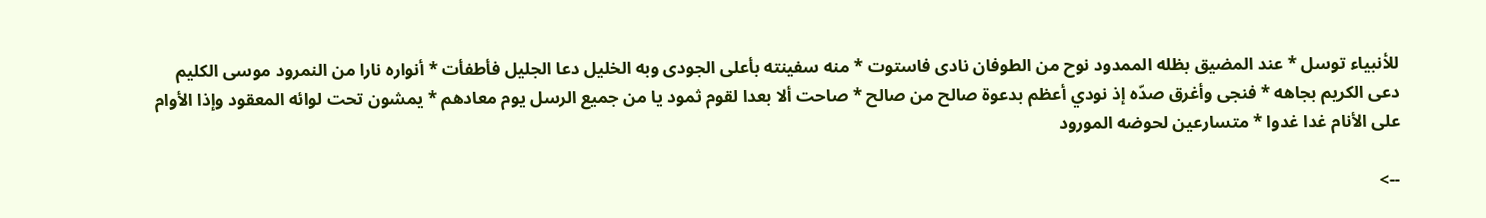للأنبياء توسل * عند المضيق بظله الممدود نوح من الطوفان نادى فاستوت * منه سفينته بأعلى الجودى وبه الخليل دعا الجليل فأطفأت * أنواره نارا من النمرود موسى الكليم دعى الكريم بجاهه * فنجى وأغرق صدّه إذ نودي أعظم بدعوة صالح من صالح * صاحت ألا بعدا لقوم ثمود يا من جميع الرسل يوم معادهم * يمشون تحت لوائه المعقود وإذا الأوام على الأنام غدا غدوا * متسارعين لحوضه المورود

-->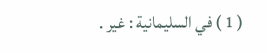( 1 ) في السليمانية : غير .